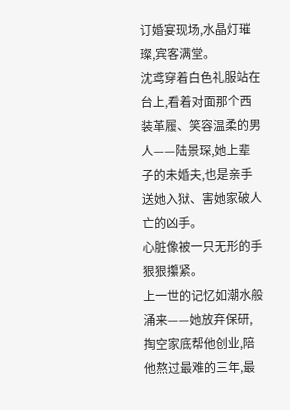订婚宴现场,水晶灯璀璨,宾客满堂。
沈鸢穿着白色礼服站在台上,看着对面那个西装革履、笑容温柔的男人——陆景琛,她上辈子的未婚夫,也是亲手送她入狱、害她家破人亡的凶手。
心脏像被一只无形的手狠狠攥紧。
上一世的记忆如潮水般涌来——她放弃保研,掏空家底帮他创业,陪他熬过最难的三年,最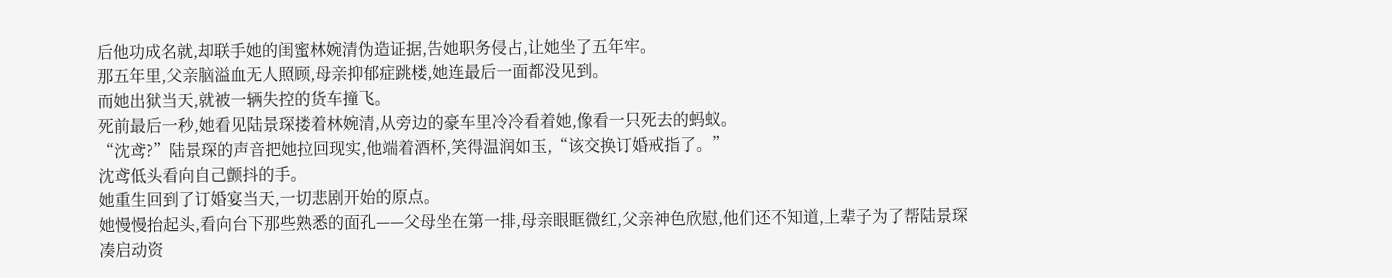后他功成名就,却联手她的闺蜜林婉清伪造证据,告她职务侵占,让她坐了五年牢。
那五年里,父亲脑溢血无人照顾,母亲抑郁症跳楼,她连最后一面都没见到。
而她出狱当天,就被一辆失控的货车撞飞。
死前最后一秒,她看见陆景琛搂着林婉清,从旁边的豪车里冷冷看着她,像看一只死去的蚂蚁。
“沈鸢?”陆景琛的声音把她拉回现实,他端着酒杯,笑得温润如玉,“该交换订婚戒指了。”
沈鸢低头看向自己颤抖的手。
她重生回到了订婚宴当天,一切悲剧开始的原点。
她慢慢抬起头,看向台下那些熟悉的面孔——父母坐在第一排,母亲眼眶微红,父亲神色欣慰,他们还不知道,上辈子为了帮陆景琛凑启动资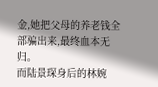金,她把父母的养老钱全部骗出来,最终血本无归。
而陆景琛身后的林婉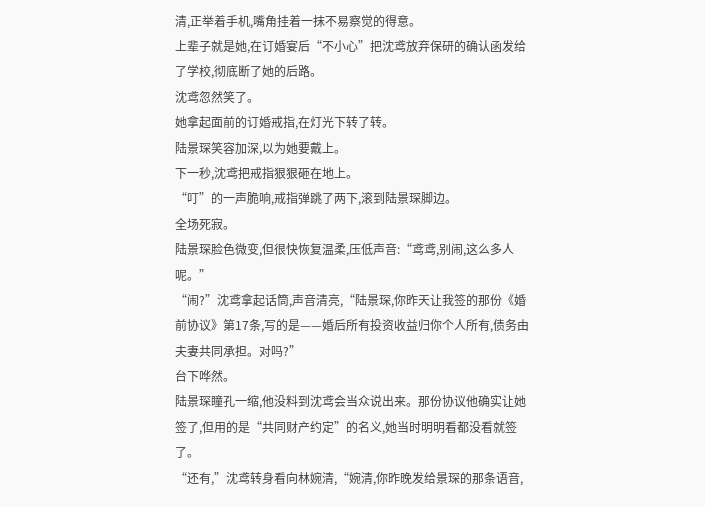清,正举着手机,嘴角挂着一抹不易察觉的得意。
上辈子就是她,在订婚宴后“不小心”把沈鸢放弃保研的确认函发给了学校,彻底断了她的后路。
沈鸢忽然笑了。
她拿起面前的订婚戒指,在灯光下转了转。
陆景琛笑容加深,以为她要戴上。
下一秒,沈鸢把戒指狠狠砸在地上。
“叮”的一声脆响,戒指弹跳了两下,滚到陆景琛脚边。
全场死寂。
陆景琛脸色微变,但很快恢复温柔,压低声音:“鸢鸢,别闹,这么多人呢。”
“闹?”沈鸢拿起话筒,声音清亮,“陆景琛,你昨天让我签的那份《婚前协议》第17条,写的是——婚后所有投资收益归你个人所有,债务由夫妻共同承担。对吗?”
台下哗然。
陆景琛瞳孔一缩,他没料到沈鸢会当众说出来。那份协议他确实让她签了,但用的是“共同财产约定”的名义,她当时明明看都没看就签了。
“还有,”沈鸢转身看向林婉清,“婉清,你昨晚发给景琛的那条语音,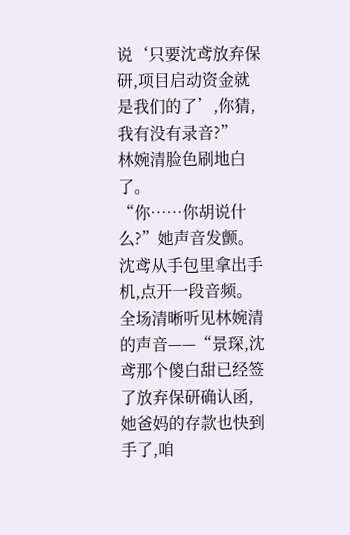说‘只要沈鸢放弃保研,项目启动资金就是我们的了’,你猜,我有没有录音?”
林婉清脸色刷地白了。
“你……你胡说什么?”她声音发颤。
沈鸢从手包里拿出手机,点开一段音频。
全场清晰听见林婉清的声音——“景琛,沈鸢那个傻白甜已经签了放弃保研确认函,她爸妈的存款也快到手了,咱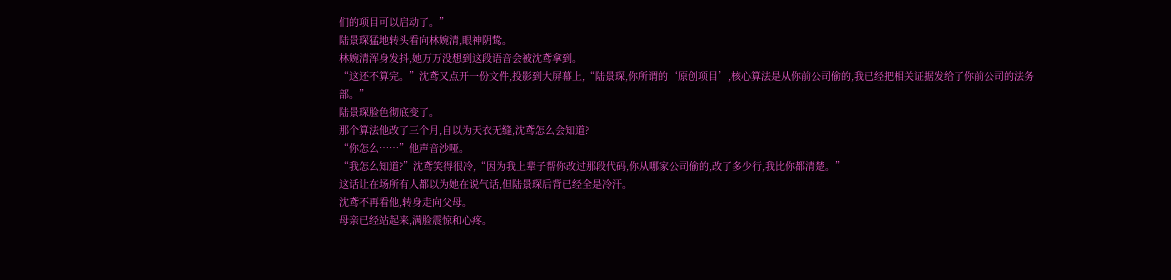们的项目可以启动了。”
陆景琛猛地转头看向林婉清,眼神阴鸷。
林婉清浑身发抖,她万万没想到这段语音会被沈鸢拿到。
“这还不算完。”沈鸢又点开一份文件,投影到大屏幕上,“陆景琛,你所谓的‘原创项目’,核心算法是从你前公司偷的,我已经把相关证据发给了你前公司的法务部。”
陆景琛脸色彻底变了。
那个算法他改了三个月,自以为天衣无缝,沈鸢怎么会知道?
“你怎么……”他声音沙哑。
“我怎么知道?”沈鸢笑得很冷,“因为我上辈子帮你改过那段代码,你从哪家公司偷的,改了多少行,我比你都清楚。”
这话让在场所有人都以为她在说气话,但陆景琛后背已经全是冷汗。
沈鸢不再看他,转身走向父母。
母亲已经站起来,满脸震惊和心疼。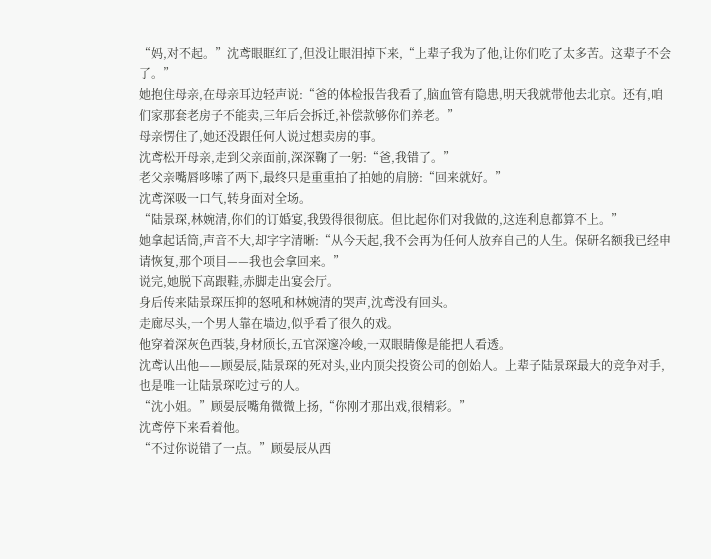“妈,对不起。”沈鸢眼眶红了,但没让眼泪掉下来,“上辈子我为了他,让你们吃了太多苦。这辈子不会了。”
她抱住母亲,在母亲耳边轻声说:“爸的体检报告我看了,脑血管有隐患,明天我就带他去北京。还有,咱们家那套老房子不能卖,三年后会拆迁,补偿款够你们养老。”
母亲愣住了,她还没跟任何人说过想卖房的事。
沈鸢松开母亲,走到父亲面前,深深鞠了一躬:“爸,我错了。”
老父亲嘴唇哆嗦了两下,最终只是重重拍了拍她的肩膀:“回来就好。”
沈鸢深吸一口气,转身面对全场。
“陆景琛,林婉清,你们的订婚宴,我毁得很彻底。但比起你们对我做的,这连利息都算不上。”
她拿起话筒,声音不大,却字字清晰:“从今天起,我不会再为任何人放弃自己的人生。保研名额我已经申请恢复,那个项目——我也会拿回来。”
说完,她脱下高跟鞋,赤脚走出宴会厅。
身后传来陆景琛压抑的怒吼和林婉清的哭声,沈鸢没有回头。
走廊尽头,一个男人靠在墙边,似乎看了很久的戏。
他穿着深灰色西装,身材颀长,五官深邃冷峻,一双眼睛像是能把人看透。
沈鸢认出他——顾晏辰,陆景琛的死对头,业内顶尖投资公司的创始人。上辈子陆景琛最大的竞争对手,也是唯一让陆景琛吃过亏的人。
“沈小姐。”顾晏辰嘴角微微上扬,“你刚才那出戏,很精彩。”
沈鸢停下来看着他。
“不过你说错了一点。”顾晏辰从西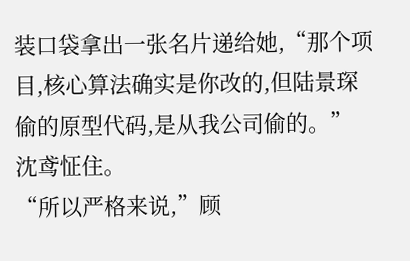装口袋拿出一张名片递给她,“那个项目,核心算法确实是你改的,但陆景琛偷的原型代码,是从我公司偷的。”
沈鸢怔住。
“所以严格来说,”顾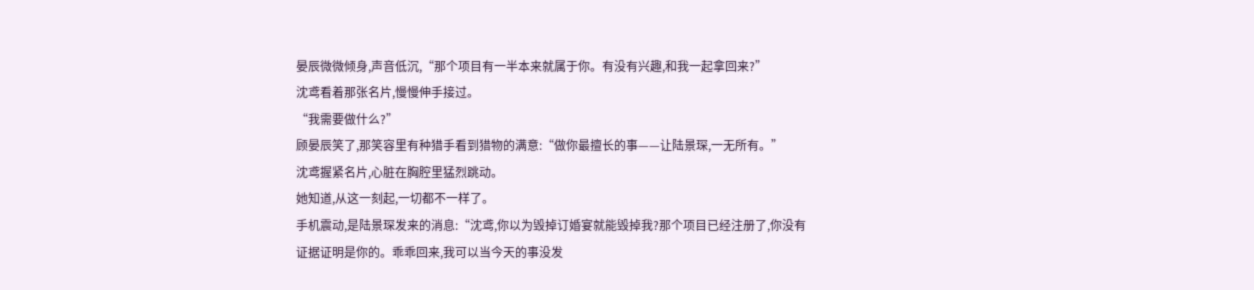晏辰微微倾身,声音低沉,“那个项目有一半本来就属于你。有没有兴趣,和我一起拿回来?”
沈鸢看着那张名片,慢慢伸手接过。
“我需要做什么?”
顾晏辰笑了,那笑容里有种猎手看到猎物的满意:“做你最擅长的事——让陆景琛,一无所有。”
沈鸢握紧名片,心脏在胸腔里猛烈跳动。
她知道,从这一刻起,一切都不一样了。
手机震动,是陆景琛发来的消息:“沈鸢,你以为毁掉订婚宴就能毁掉我?那个项目已经注册了,你没有证据证明是你的。乖乖回来,我可以当今天的事没发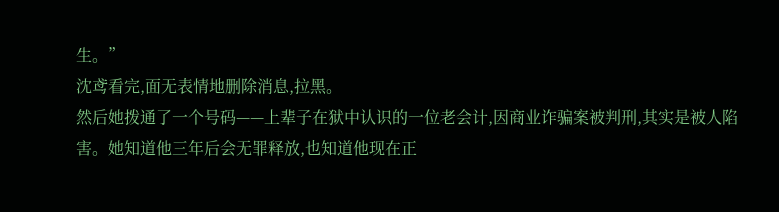生。”
沈鸢看完,面无表情地删除消息,拉黑。
然后她拨通了一个号码——上辈子在狱中认识的一位老会计,因商业诈骗案被判刑,其实是被人陷害。她知道他三年后会无罪释放,也知道他现在正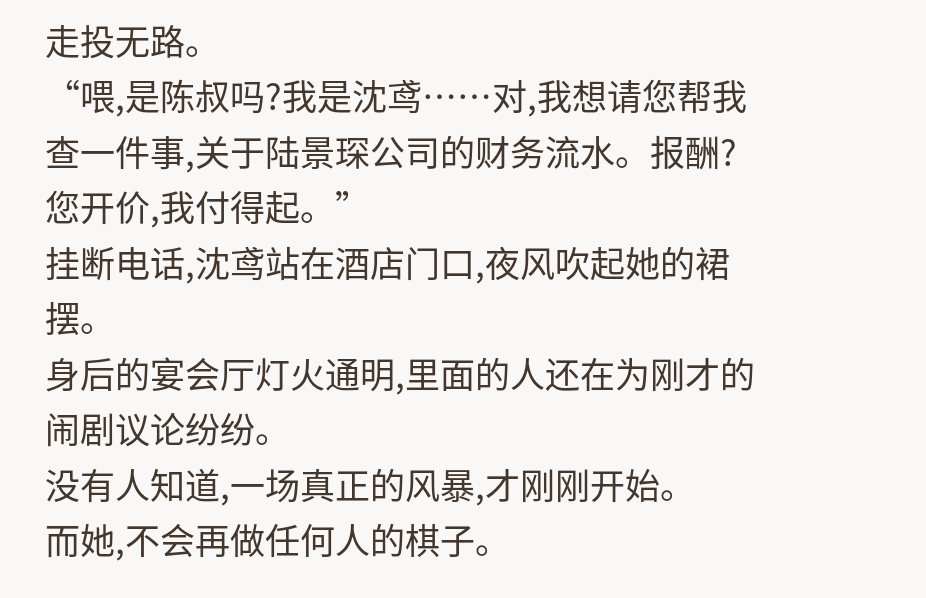走投无路。
“喂,是陈叔吗?我是沈鸢……对,我想请您帮我查一件事,关于陆景琛公司的财务流水。报酬?您开价,我付得起。”
挂断电话,沈鸢站在酒店门口,夜风吹起她的裙摆。
身后的宴会厅灯火通明,里面的人还在为刚才的闹剧议论纷纷。
没有人知道,一场真正的风暴,才刚刚开始。
而她,不会再做任何人的棋子。